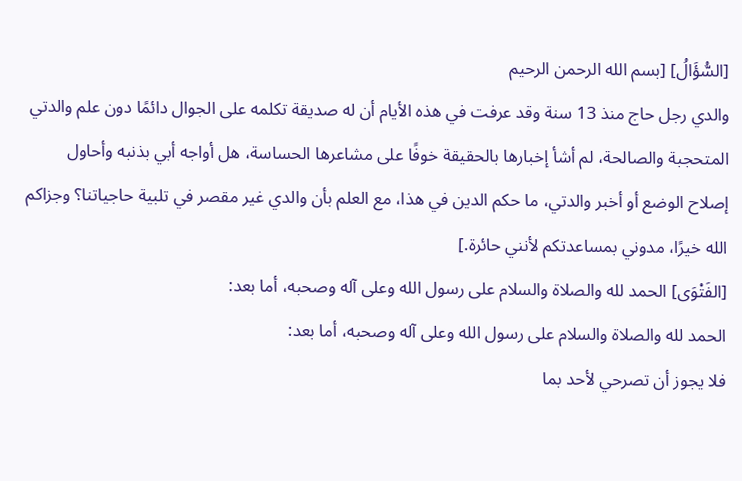[السُّؤَالُ] [بسم الله الرحمن الرحيم
والدي رجل حاج منذ 13 سنة وقد عرفت في هذه الأيام أن له صديقة تكلمه على الجوال دائمًا دون علم والدتي المتحجبة والصالحة، لم أشأ إخبارها بالحقيقة خوفًا على مشاعرها الحساسة، هل أواجه أبي بذنبه وأحاول إصلاح الوضع أو أخبر والدتي، ما حكم الدين في هذا، مع العلم بأن والدي غير مقصر في تلبية حاجياتنا؟ وجزاكم الله خيرًا، مدوني بمساعدتكم لأنني حائرة.]
[الفَتْوَى] الحمد لله والصلاة والسلام على رسول الله وعلى آله وصحبه، أما بعد:
الحمد لله والصلاة والسلام على رسول الله وعلى آله وصحبه، أما بعد:
فلا يجوز أن تصرحي لأحد بما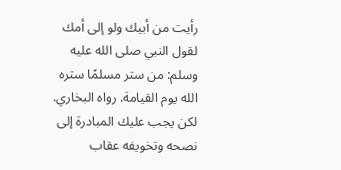رأيت من أبيك ولو إلى أمك لقول النبي صلى الله عليه وسلم: من ستر مسلمًا ستره الله يوم القيامة. رواه البخاري.
لكن يجب عليك المبادرة إلى نصحه وتخويفه عقاب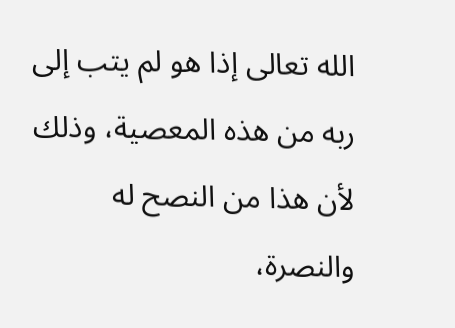الله تعالى إذا هو لم يتب إلى ربه من هذه المعصية، وذلك لأن هذا من النصح له والنصرة،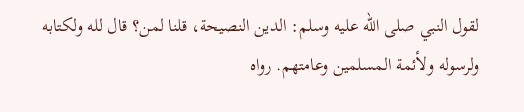لقول النبي صلى الله عليه وسلم: الدين النصيحة، قلنا لمن؟ قال لله ولكتابه ولرسوله ولأئمة المسلمين وعامتهم. رواه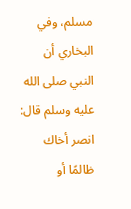مسلم، وفي البخاري أن النبي صلى الله عليه وسلم قال: انصر أخاك ظالمًا أو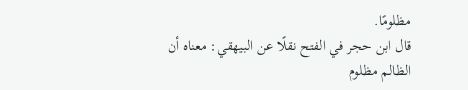مظلومًا.
قال ابن حجر في الفتح نقلًا عن البيهقي: معناه أن الظالم مظلوم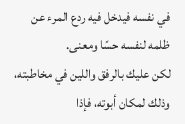في نفسه فيدخل فيه ردع المرء عن ظلمه لنفسه حسًا ومعنى.
لكن عليك بالرفق واللين في مخاطبته، وذلك لمكان أبوته، فإذا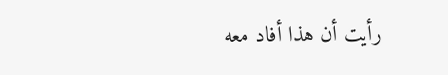رأيت أن هذا أفاد معه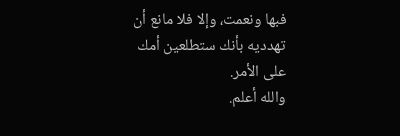فبها ونعمت، وإلا فلا مانع أن تهدديه بأنك ستطلعين أمك على الأمر.
والله أعلم.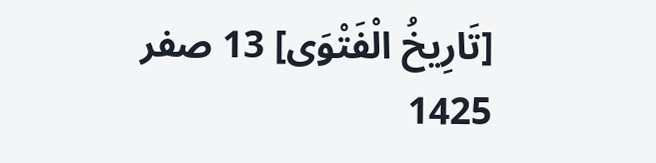[تَارِيخُ الْفَتْوَى] 13 صفر 1425